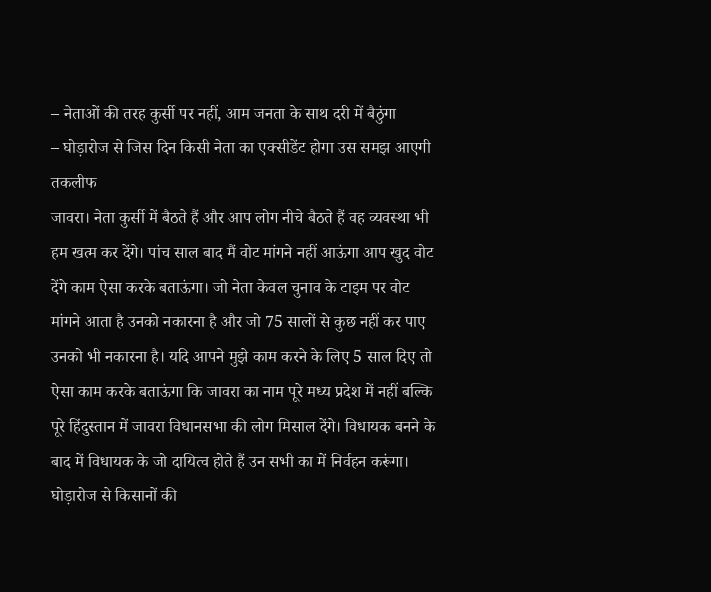– नेताओं की तरह कुर्सी पर नहीं, आम जनता के साथ दरी में बैठुंगा
– घोड़ारोज से जिस दिन किसी नेता का एक्सीडेंट होगा उस समझ आएगी तकलीफ
जावरा। नेता कुर्सी में बैठते हैं और आप लोग नीचे बैठते हैं वह व्यवस्था भी हम खत्म कर देंगे। पांच साल बाद मैं वोट मांगने नहीं आऊंगा आप खुद वोट देंगे काम ऐसा करके बताऊंगा। जो नेता केवल चुनाव के टाइम पर वोट मांगने आता है उनको नकारना है और जो 75 सालों से कुछ नहीं कर पाए उनको भी नकारना है। यदि आपने मुझे काम करने के लिए 5 साल दिए तो ऐसा काम करके बताऊंगा कि जावरा का नाम पूरे मध्य प्रदेश में नहीं बल्कि पूरे हिंदुस्तान में जावरा विधानसभा की लोग मिसाल देंगे। विधायक बनने के बाद में विधायक के जो दायित्व होते हैं उन सभी का में निर्वहन करूंगा। घोड़ारोज से किसानों की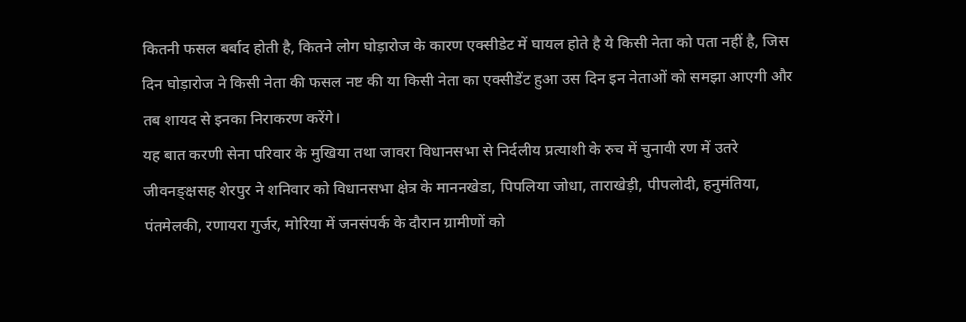कितनी फसल बर्बाद होती है, कितने लोग घोड़ारोज के कारण एक्सीडेट में घायल होते है ये किसी नेता को पता नहीं है, जिस दिन घोड़ारोज ने किसी नेता की फसल नष्ट की या किसी नेता का एक्सीडेंट हुआ उस दिन इन नेताओं को समझा आएगी और तब शायद से इनका निराकरण करेंगे।
यह बात करणी सेना परिवार के मुखिया तथा जावरा विधानसभा से निर्दलीय प्रत्याशी के रुच में चुनावी रण में उतरे जीवनङ्क्षसह शेरपुर ने शनिवार को विधानसभा क्षेत्र के माननखेडा, पिपलिया जोधा, ताराखेड़ी, पीपलोदी, हनुमंतिया, पंतमेलकी, रणायरा गुर्जर, मोरिया में जनसंपर्क के दौरान ग्रामीणों को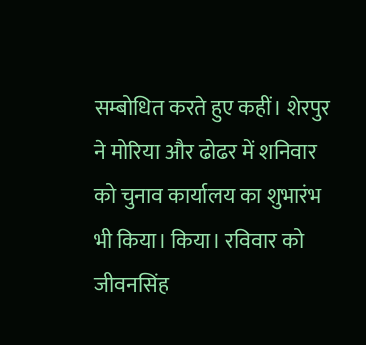सम्बोधित करते हुए कहीं। शेरपुर ने मोरिया और ढोढर में शनिवार को चुनाव कार्यालय का शुभारंभ भी किया। किया। रविवार को जीवनसिंह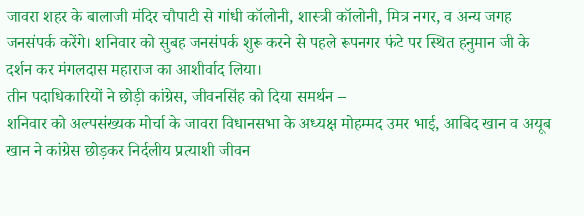जावरा शहर के बालाजी मंदिर चौपाटी से गांधी कॉलोनी, शास्त्री कॉलोनी, मित्र नगर, व अन्य जगह जनसंपर्क करेंगे। शनिवार को सुबह जनसंपर्क शुरू करने से पहले रूपनगर फंटे पर स्थित हनुमान जी के दर्शन कर मंगलदास महाराज का आशीर्वाद लिया।
तीन पदाधिकारियों ने छोड़ी कांग्रेस, जीवनसिंह को दिया समर्थन –
शनिवार को अल्पसंख्यक मोर्चा के जावरा विधानसभा के अध्यक्ष मोहम्मद उमर भाई, आबिद खान व अयूब खान ने कांग्रेस छोड़कर निर्दलीय प्रत्याशी जीवन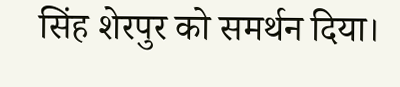सिंह शेरपुर को समर्थन दिया।